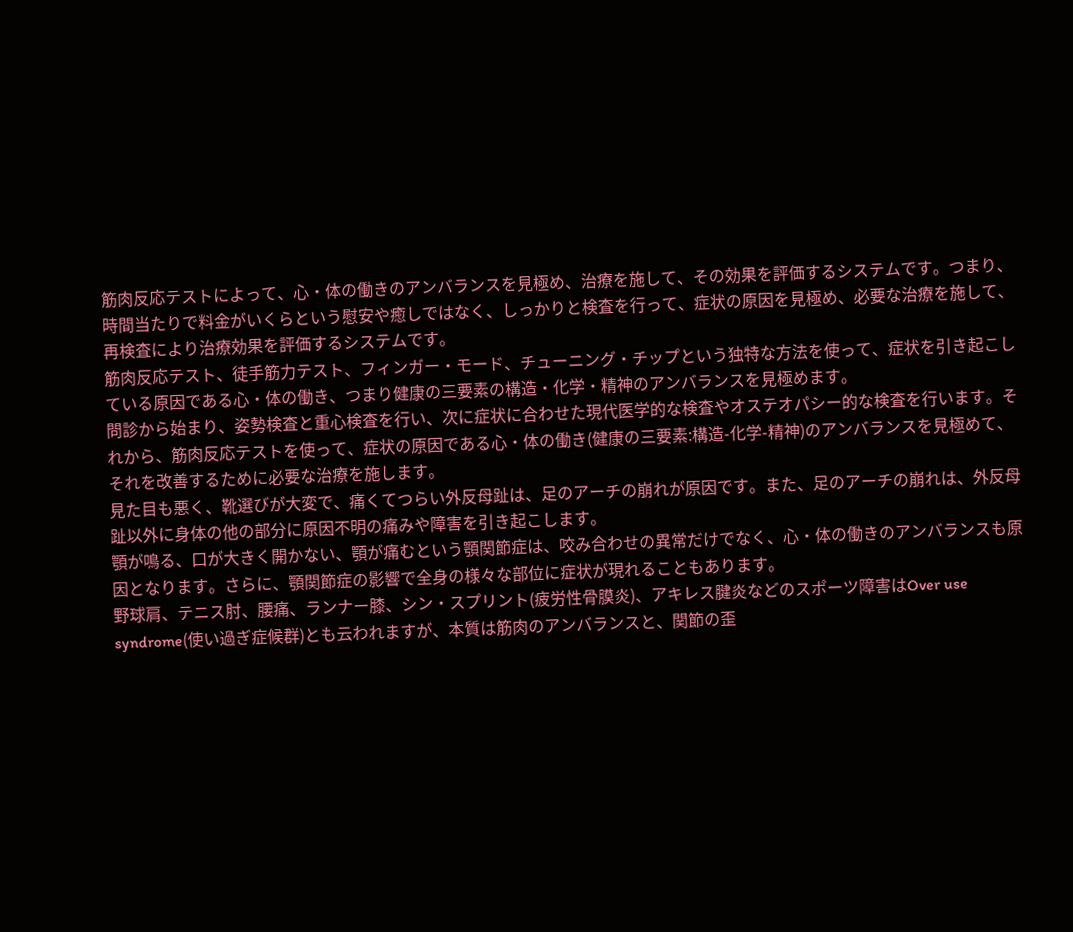筋肉反応テストによって、心・体の働きのアンバランスを見極め、治療を施して、その効果を評価するシステムです。つまり、時間当たりで料金がいくらという慰安や癒しではなく、しっかりと検査を行って、症状の原因を見極め、必要な治療を施して、再検査により治療効果を評価するシステムです。
筋肉反応テスト、徒手筋力テスト、フィンガー・モード、チューニング・チップという独特な方法を使って、症状を引き起こしている原因である心・体の働き、つまり健康の三要素の構造・化学・精神のアンバランスを見極めます。
問診から始まり、姿勢検査と重心検査を行い、次に症状に合わせた現代医学的な検査やオステオパシー的な検査を行います。それから、筋肉反応テストを使って、症状の原因である心・体の働き(健康の三要素:構造-化学-精神)のアンバランスを見極めて、それを改善するために必要な治療を施します。
見た目も悪く、靴選びが大変で、痛くてつらい外反母趾は、足のアーチの崩れが原因です。また、足のアーチの崩れは、外反母趾以外に身体の他の部分に原因不明の痛みや障害を引き起こします。
顎が鳴る、口が大きく開かない、顎が痛むという顎関節症は、咬み合わせの異常だけでなく、心・体の働きのアンバランスも原因となります。さらに、顎関節症の影響で全身の様々な部位に症状が現れることもあります。
野球肩、テニス肘、腰痛、ランナー膝、シン・スプリント(疲労性骨膜炎)、アキレス腱炎などのスポーツ障害はOver use syndrome(使い過ぎ症候群)とも云われますが、本質は筋肉のアンバランスと、関節の歪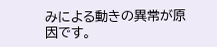みによる動きの異常が原因です。